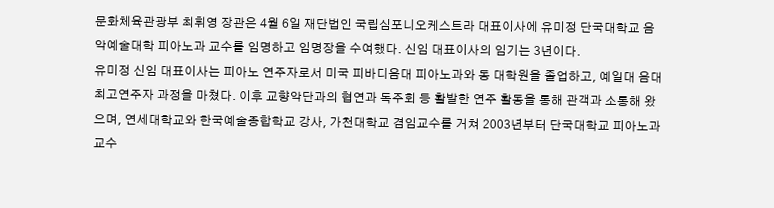문화체육관광부 최휘영 장관은 4월 6일 재단법인 국립심포니오케스트라 대표이사에 유미정 단국대학교 음악예술대학 피아노과 교수를 임명하고 임명장을 수여했다. 신임 대표이사의 임기는 3년이다.
유미정 신임 대표이사는 피아노 연주자로서 미국 피바디음대 피아노과와 동 대학원을 졸업하고, 예일대 음대 최고연주자 과정을 마쳤다. 이후 교향악단과의 협연과 독주회 등 활발한 연주 활동을 통해 관객과 소통해 왔으며, 연세대학교와 한국예술종합학교 강사, 가천대학교 겸임교수를 거쳐 2003년부터 단국대학교 피아노과 교수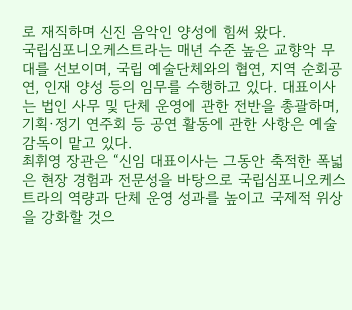로 재직하며 신진 음악인 양성에 힘써 왔다.
국립심포니오케스트라는 매년 수준 높은 교향악 무대를 선보이며, 국립 예술단체와의 협연, 지역 순회공연, 인재 양성 등의 임무를 수행하고 있다. 대표이사는 법인 사무 및 단체 운영에 관한 전반을 총괄하며, 기획·정기 연주회 등 공연 활동에 관한 사항은 예술감독이 맡고 있다.
최휘영 장관은 “신임 대표이사는 그동안 축적한 폭넓은 현장 경험과 전문성을 바탕으로 국립심포니오케스트라의 역량과 단체 운영 성과를 높이고 국제적 위상을 강화할 것으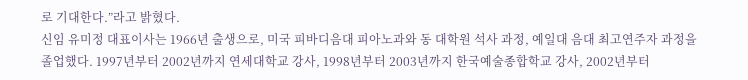로 기대한다.”라고 밝혔다.
신임 유미정 대표이사는 1966년 출생으로, 미국 피바디음대 피아노과와 동 대학원 석사 과정, 예일대 음대 최고연주자 과정을 졸업했다. 1997년부터 2002년까지 연세대학교 강사, 1998년부터 2003년까지 한국예술종합학교 강사, 2002년부터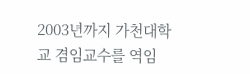2003년까지 가천대학교 겸임교수를 역임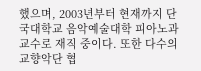했으며, 2003년부터 현재까지 단국대학교 음악예술대학 피아노과 교수로 재직 중이다. 또한 다수의 교향악단 협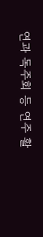연과 독주회 등 연주 활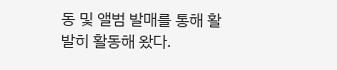동 및 앨범 발매를 통해 활발히 활동해 왔다.